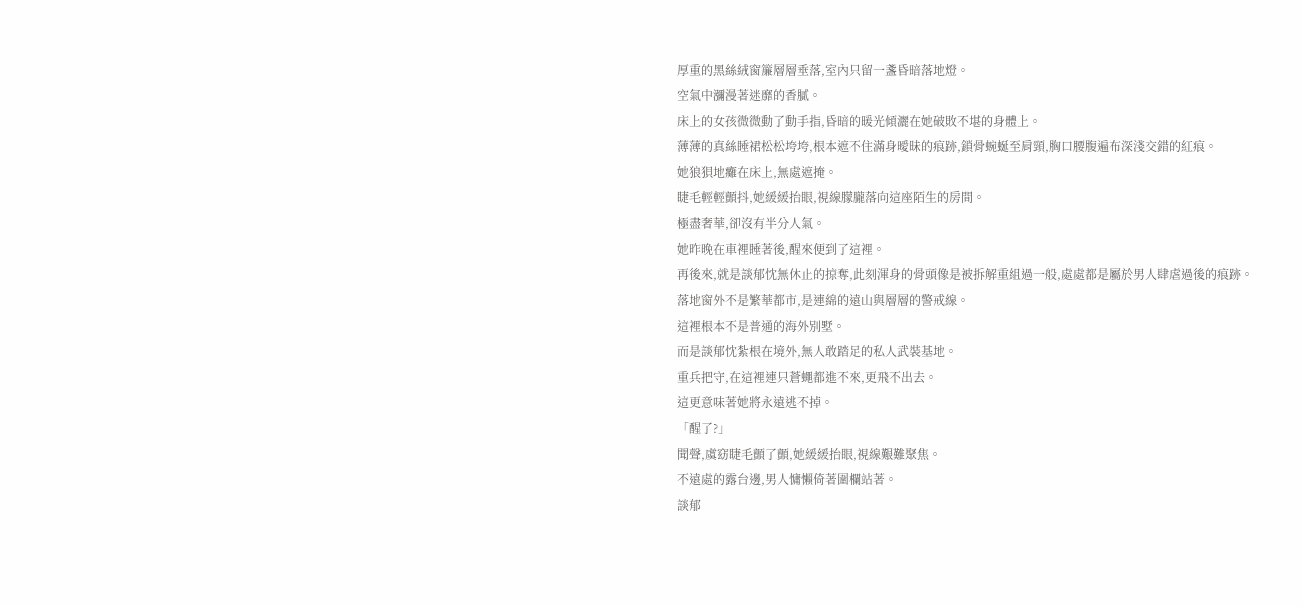厚重的黑絲絨窗簾層層垂落,室內只留一盞昏暗落地燈。
空氣中瀰漫著迷靡的香膩。
床上的女孩微微動了動手指,昏暗的暖光傾灑在她破敗不堪的身體上。
薄薄的真絲睡裙松松垮垮,根本遮不住滿身曖昧的痕跡,鎖骨蜿蜒至肩頸,胸口腰腹遍布深淺交錯的紅痕。
她狼狽地癱在床上,無處遮掩。
睫毛輕輕顫抖,她緩緩抬眼,視線朦朧落向這座陌生的房間。
極盡奢華,卻沒有半分人氣。
她昨晚在車裡睡著後,醒來便到了這裡。
再後來,就是談郁忱無休止的掠奪,此刻渾身的骨頭像是被拆解重組過一般,處處都是屬於男人肆虐過後的痕跡。
落地窗外不是繁華都市,是連綿的遠山與層層的警戒線。
這裡根本不是普通的海外別墅。
而是談郁忱紮根在境外,無人敢踏足的私人武裝基地。
重兵把守,在這裡連只蒼蠅都進不來,更飛不出去。
這更意味著她將永遠逃不掉。
「醒了?」
聞聲,虞窈睫毛顫了顫,她緩緩抬眼,視線艱難聚焦。
不遠處的露台邊,男人慵懶倚著圍欄站著。
談郁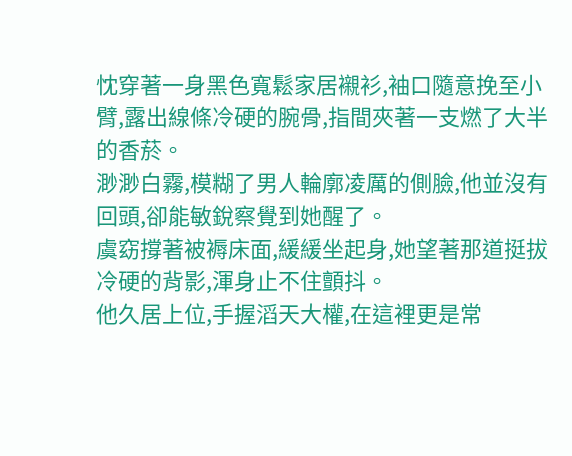忱穿著一身黑色寬鬆家居襯衫,袖口隨意挽至小臂,露出線條冷硬的腕骨,指間夾著一支燃了大半的香菸。
渺渺白霧,模糊了男人輪廓凌厲的側臉,他並沒有回頭,卻能敏銳察覺到她醒了。
虞窈撐著被褥床面,緩緩坐起身,她望著那道挺拔冷硬的背影,渾身止不住顫抖。
他久居上位,手握滔天大權,在這裡更是常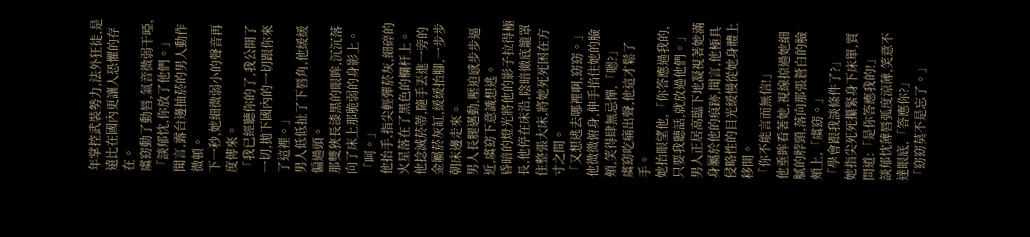年掌控武裝勢力,法外狂徒,是遠比在國內更讓人恐懼的存在。
虞窈動了動唇,氣音微弱干啞,「談郁忱,你放了他們。」
聞言,露台邊抽菸的男人動作微頓。
下一秒,她細微弱小的聲音再度傳來。
「我已經聽你的了,我公開了一切,拋下國內的一切跟你來了這裡。」
男人低低扯了下唇角,他緩緩偏過頭。
那雙狹長漆黑的眼眸,沉沉落向了床上那脆弱的身影上。
「呵。」
他抬手,指尖輕彈菸灰,細碎的火星落在了黑色的欄杆上。
他捻滅菸蒂,隨手丟進一旁的金屬菸灰缸,緩緩抬腳,一步步朝床邊走來。
男人長腿邁動,壓迫感步步逼近,虞窈下意識想逃。
昏暗的燈光將他的影子拉得極長,他停在床沿,陰暗徹底籠罩住整張大床,將她死死困在方寸之間。
「又想逃去哪裡啊,窈窈。」
他微微俯身,伸手掐住她的臉頰,笑得肆無忌憚,「嗯?」
虞窈吃痛出聲,他這才鬆了手。
她抬眼望他,「你答應過我的,只要我聽話,就放過他們。」
男人正居高臨下地凝視著她滿身屬於他的痕跡,聞言,他極具侵略性的目光緩慢從她身體上移開。
「你不能言而無信!」
他垂眸看著她,視線掠過她細膩的脖頸,落向那張蒼白的臉頰上,「虞窈。」
「學會跟我談條件了?」
她指尖死死攥緊身下床單,質問道:「是你答應我的!」
談郁忱薄唇弧度涼薄,笑意不達眼底,「答應你?」
「窈窈莫不是忘了。」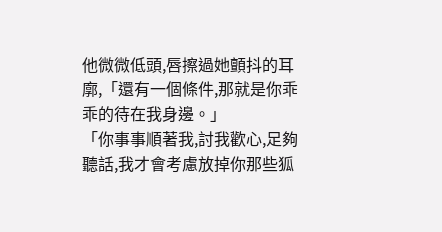他微微低頭,唇擦過她顫抖的耳廓,「還有一個條件,那就是你乖乖的待在我身邊。」
「你事事順著我,討我歡心,足夠聽話,我才會考慮放掉你那些狐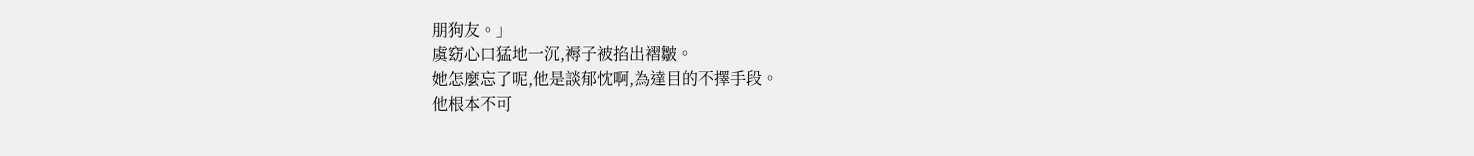朋狗友。」
虞窈心口猛地一沉,褥子被掐出褶皺。
她怎麼忘了呢,他是談郁忱啊,為達目的不擇手段。
他根本不可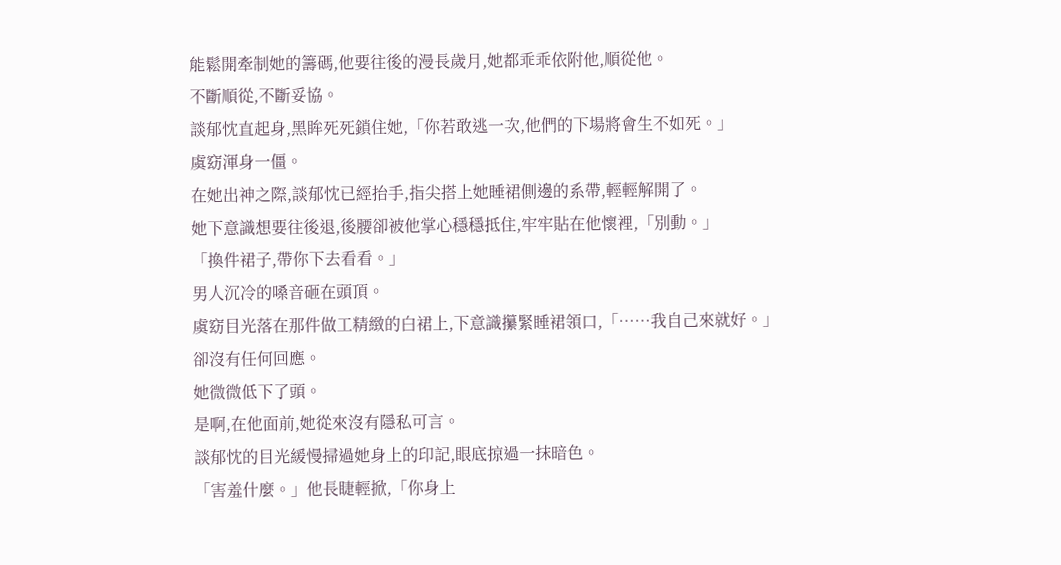能鬆開牽制她的籌碼,他要往後的漫長歲月,她都乖乖依附他,順從他。
不斷順從,不斷妥協。
談郁忱直起身,黑眸死死鎖住她,「你若敢逃一次,他們的下場將會生不如死。」
虞窈渾身一僵。
在她出神之際,談郁忱已經抬手,指尖搭上她睡裙側邊的系帶,輕輕解開了。
她下意識想要往後退,後腰卻被他掌心穩穩抵住,牢牢貼在他懷裡,「別動。」
「換件裙子,帶你下去看看。」
男人沉冷的嗓音砸在頭頂。
虞窈目光落在那件做工精緻的白裙上,下意識攥緊睡裙領口,「……我自己來就好。」
卻沒有任何回應。
她微微低下了頭。
是啊,在他面前,她從來沒有隱私可言。
談郁忱的目光緩慢掃過她身上的印記,眼底掠過一抹暗色。
「害羞什麼。」他長睫輕掀,「你身上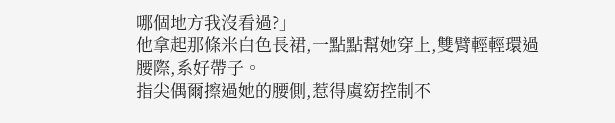哪個地方我沒看過?」
他拿起那條米白色長裙,一點點幫她穿上,雙臂輕輕環過腰際,系好帶子。
指尖偶爾擦過她的腰側,惹得虞窈控制不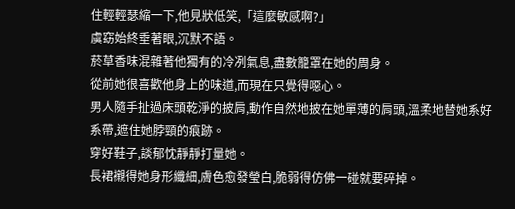住輕輕瑟縮一下,他見狀低笑,「這麼敏感啊?」
虞窈始終垂著眼,沉默不語。
菸草香味混雜著他獨有的冷冽氣息,盡數籠罩在她的周身。
從前她很喜歡他身上的味道,而現在只覺得噁心。
男人隨手扯過床頭乾淨的披肩,動作自然地披在她單薄的肩頭,溫柔地替她系好系帶,遮住她脖頸的痕跡。
穿好鞋子,談郁忱靜靜打量她。
長裙襯得她身形纖細,膚色愈發瑩白,脆弱得仿佛一碰就要碎掉。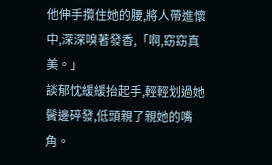他伸手攬住她的腰,將人帶進懷中,深深嗅著發香,「啊,窈窈真美。」
談郁忱緩緩抬起手,輕輕划過她鬢邊碎發,低頭親了親她的嘴角。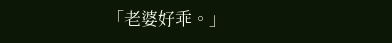「老婆好乖。」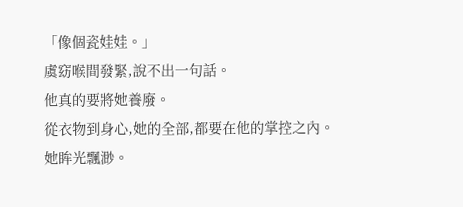「像個瓷娃娃。」
虞窈喉間發緊,說不出一句話。
他真的要將她養廢。
從衣物到身心,她的全部,都要在他的掌控之內。
她眸光飄渺。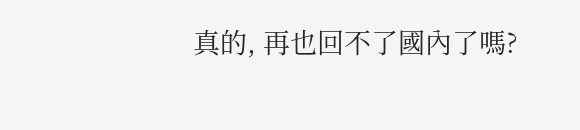真的, 再也回不了國內了嗎?